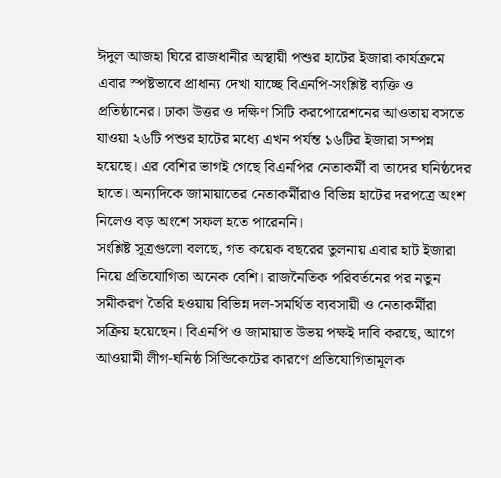ঈদুল আজহা ঘিরে রাজধানীর অস্থায়ী পশুর হাটের ইজারা কার্যক্রমে এবার স্পষ্টভাবে প্রাধান্য দেখা যাচ্ছে বিএনপি-সংশ্লিষ্ট ব্যক্তি ও প্রতিষ্ঠানের। ঢাকা উত্তর ও দক্ষিণ সিটি করপোরেশনের আওতায় বসতে যাওয়া ২৬টি পশুর হাটের মধ্যে এখন পর্যন্ত ১৬টির ইজারা সম্পন্ন হয়েছে। এর বেশির ভাগই গেছে বিএনপির নেতাকর্মী বা তাদের ঘনিষ্ঠদের হাতে। অন্যদিকে জামায়াতের নেতাকর্মীরাও বিভিন্ন হাটের দরপত্রে অংশ নিলেও বড় অংশে সফল হতে পারেননি।
সংশ্লিষ্ট সূত্রগুলো বলছে, গত কয়েক বছরের তুলনায় এবার হাট ইজারা নিয়ে প্রতিযোগিতা অনেক বেশি। রাজনৈতিক পরিবর্তনের পর নতুন সমীকরণ তৈরি হওয়ায় বিভিন্ন দল-সমর্থিত ব্যবসায়ী ও নেতাকর্মীরা সক্রিয় হয়েছেন। বিএনপি ও জামায়াত উভয় পক্ষই দাবি করছে, আগে আওয়ামী লীগ-ঘনিষ্ঠ সিন্ডিকেটের কারণে প্রতিযোগিতামূলক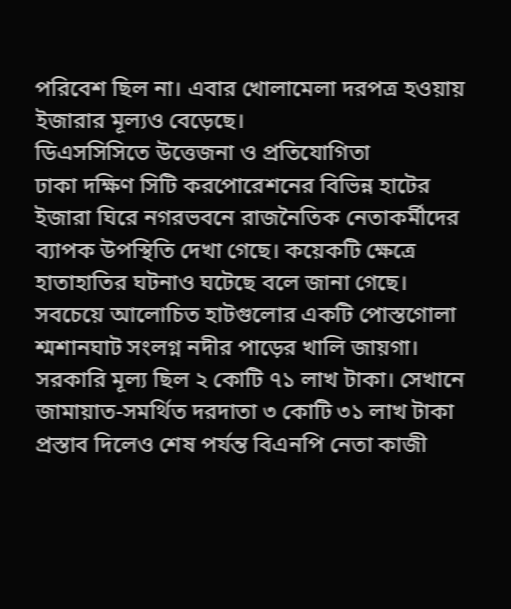পরিবেশ ছিল না। এবার খোলামেলা দরপত্র হওয়ায় ইজারার মূল্যও বেড়েছে।
ডিএসসিসিতে উত্তেজনা ও প্রতিযোগিতা
ঢাকা দক্ষিণ সিটি করপোরেশনের বিভিন্ন হাটের ইজারা ঘিরে নগরভবনে রাজনৈতিক নেতাকর্মীদের ব্যাপক উপস্থিতি দেখা গেছে। কয়েকটি ক্ষেত্রে হাতাহাতির ঘটনাও ঘটেছে বলে জানা গেছে। সবচেয়ে আলোচিত হাটগুলোর একটি পোস্তগোলা শ্মশানঘাট সংলগ্ন নদীর পাড়ের খালি জায়গা। সরকারি মূল্য ছিল ২ কোটি ৭১ লাখ টাকা। সেখানে জামায়াত-সমর্থিত দরদাতা ৩ কোটি ৩১ লাখ টাকা প্রস্তাব দিলেও শেষ পর্যন্ত বিএনপি নেতা কাজী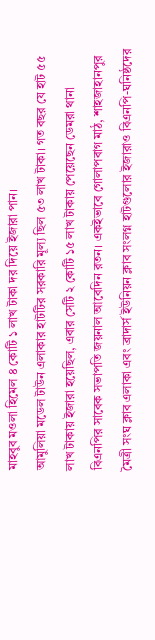মাহবুব মওলা হিমেল ৪ কোটি ১ লাখ টাকা দর দিয়ে ইজারা পান।
আমুলিয়া মডেল টাউন এলাকার হাটটির সরকারি মূল্য ছিল ৫৩ লাখ টাকা। গত বছর যে হাট ৫৫ লাখ টাকায় ইজারা হয়েছিল, এবার সেটি ২ কোটি ১৫ লাখ টাকায় পেয়েছেন ডেমরা থানা বিএনপির সাবেক সভাপতি জয়নাল আবেদিন রতন। একইভাবে গোলাপবাগ মাঠ, শাহজাহানপুর মৈত্রী সংঘ ক্লাব এলাকা এবং ব্রাদার্স ইউনিয়ন ক্লাব সংলগ্ন হাটগুলোর ইজারাও বিএনপি-ঘনিষ্ঠদের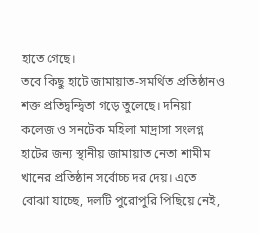হাতে গেছে।
তবে কিছু হাটে জামায়াত-সমর্থিত প্রতিষ্ঠানও শক্ত প্রতিদ্বন্দ্বিতা গড়ে তুলেছে। দনিয়া কলেজ ও সনটেক মহিলা মাদ্রাসা সংলগ্ন হাটের জন্য স্থানীয় জামায়াত নেতা শামীম খানের প্রতিষ্ঠান সর্বোচ্চ দর দেয়। এতে বোঝা যাচ্ছে, দলটি পুরোপুরি পিছিয়ে নেই,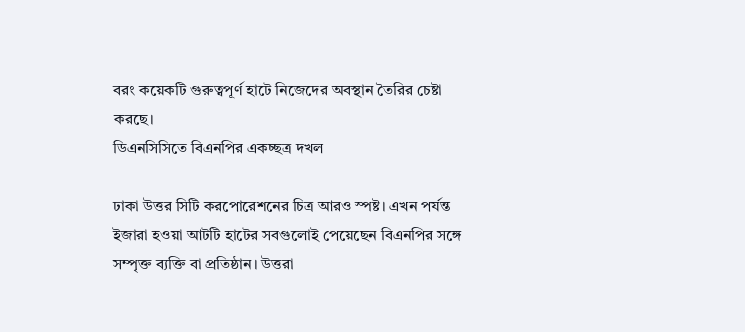বরং কয়েকটি গুরুত্বপূর্ণ হাটে নিজেদের অবস্থান তৈরির চেষ্টা করছে।
ডিএনসিসিতে বিএনপির একচ্ছত্র দখল

ঢাকা উত্তর সিটি করপোরেশনের চিত্র আরও স্পষ্ট। এখন পর্যন্ত ইজারা হওয়া আটটি হাটের সবগুলোই পেয়েছেন বিএনপির সঙ্গে সম্পৃক্ত ব্যক্তি বা প্রতিষ্ঠান। উত্তরা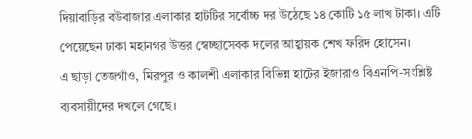দিয়াবাড়ির বউবাজার এলাকার হাটটির সর্বোচ্চ দর উঠেছে ১৪ কোটি ১৫ লাখ টাকা। এটি পেয়েছেন ঢাকা মহানগর উত্তর স্বেচ্ছাসেবক দলের আহ্বায়ক শেখ ফরিদ হোসেন।
এ ছাড়া তেজগাঁও, মিরপুর ও কালশী এলাকার বিভিন্ন হাটের ইজারাও বিএনপি-সংশ্লিষ্ট ব্যবসায়ীদের দখলে গেছে।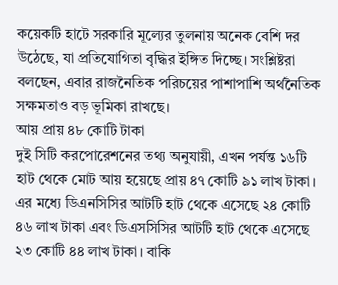কয়েকটি হাটে সরকারি মূল্যের তুলনায় অনেক বেশি দর উঠেছে, যা প্রতিযোগিতা বৃদ্ধির ইঙ্গিত দিচ্ছে। সংশ্লিষ্টরা বলছেন, এবার রাজনৈতিক পরিচয়ের পাশাপাশি অর্থনৈতিক সক্ষমতাও বড় ভূমিকা রাখছে।
আয় প্রায় ৪৮ কোটি টাকা
দুই সিটি করপোরেশনের তথ্য অনুযায়ী, এখন পর্যন্ত ১৬টি হাট থেকে মোট আয় হয়েছে প্রায় ৪৭ কোটি ৯১ লাখ টাকা। এর মধ্যে ডিএনসিসির আটটি হাট থেকে এসেছে ২৪ কোটি ৪৬ লাখ টাকা এবং ডিএসসিসির আটটি হাট থেকে এসেছে ২৩ কোটি ৪৪ লাখ টাকা। বাকি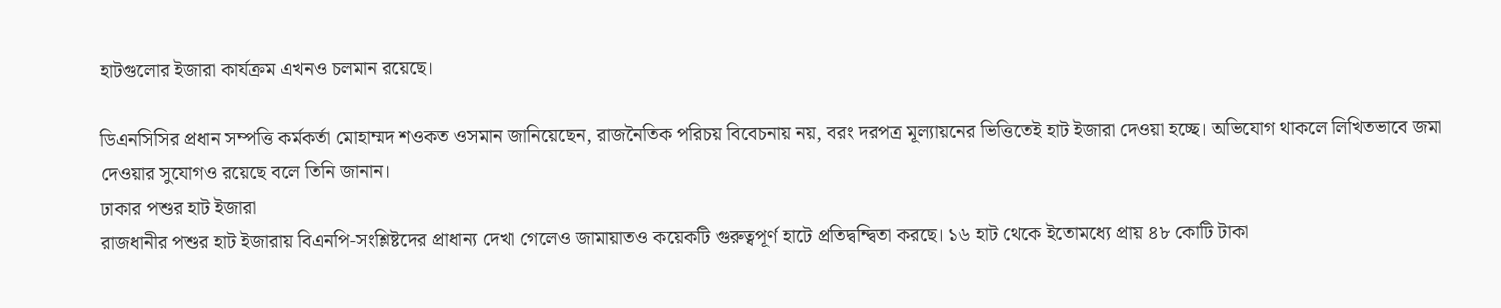হাটগুলোর ইজারা কার্যক্রম এখনও চলমান রয়েছে।

ডিএনসিসির প্রধান সম্পত্তি কর্মকর্তা মোহাম্মদ শওকত ওসমান জানিয়েছেন, রাজনৈতিক পরিচয় বিবেচনায় নয়, বরং দরপত্র মূল্যায়নের ভিত্তিতেই হাট ইজারা দেওয়া হচ্ছে। অভিযোগ থাকলে লিখিতভাবে জমা দেওয়ার সুযোগও রয়েছে বলে তিনি জানান।
ঢাকার পশুর হাট ইজারা
রাজধানীর পশুর হাট ইজারায় বিএনপি-সংশ্লিষ্টদের প্রাধান্য দেখা গেলেও জামায়াতও কয়েকটি গুরুত্বপূর্ণ হাটে প্রতিদ্বন্দ্বিতা করছে। ১৬ হাট থেকে ইতোমধ্যে প্রায় ৪৮ কোটি টাকা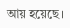আয় হয়েছে।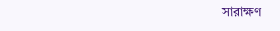সারাক্ষণ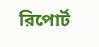রিপোর্ট